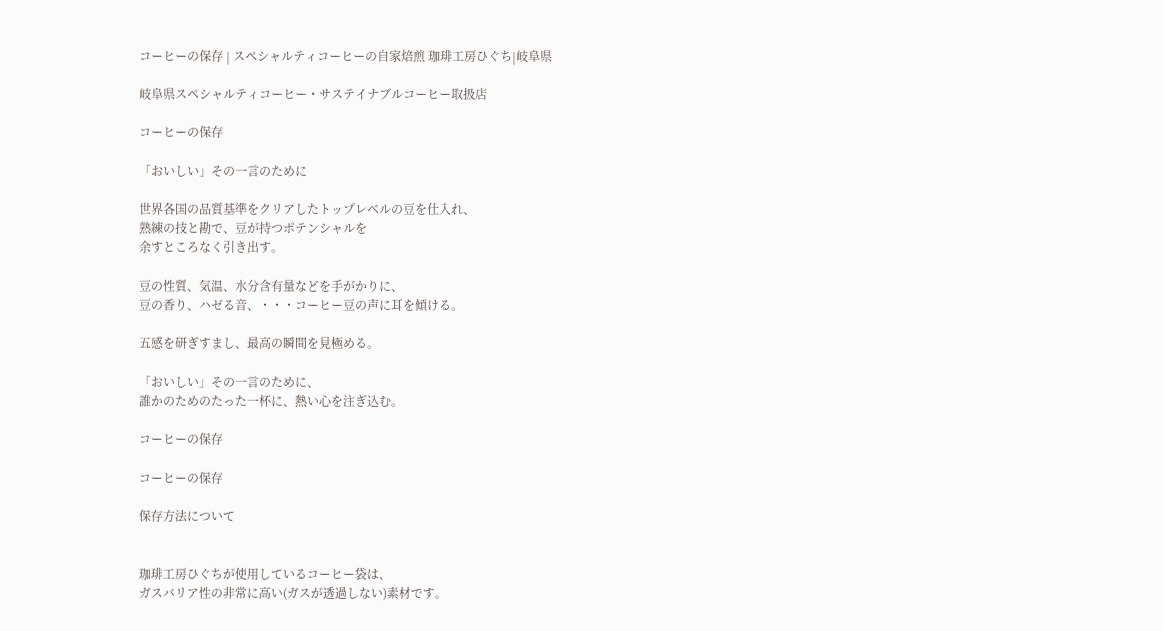コーヒーの保存 | スペシャルティコーヒーの自家焙煎 珈琲工房ひぐち|岐阜県

岐阜県スペシャルティコーヒー・サステイナブルコーヒー取扱店

コーヒーの保存

「おいしい」その一言のために

世界各国の品質基準をクリアしたトップレベルの豆を仕入れ、
熟練の技と勘で、豆が持つポテンシャルを
余すところなく引き出す。

豆の性質、気温、水分含有量などを手がかりに、
豆の香り、ハゼる音、・・・コーヒー豆の声に耳を傾ける。

五感を研ぎすまし、最高の瞬間を見極める。

「おいしい」その一言のために、
誰かのためのたった一杯に、熱い心を注ぎ込む。

コーヒーの保存

コーヒーの保存

保存方法について


珈琲工房ひぐちが使用しているコーヒー袋は、
ガスバリア性の非常に高い(ガスが透過しない)素材です。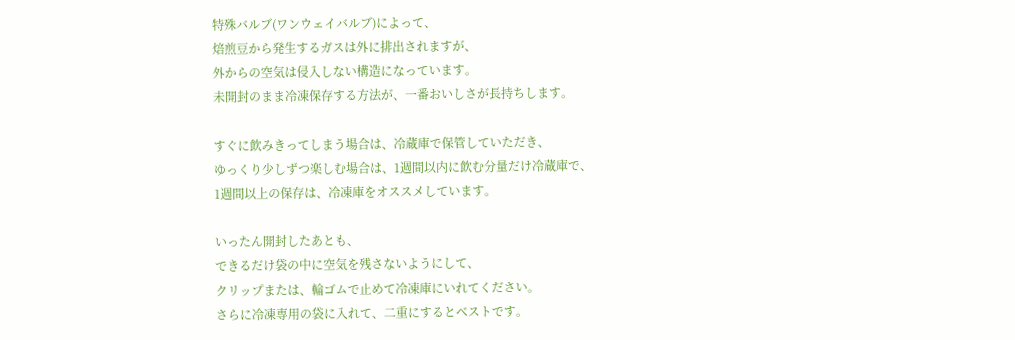特殊バルブ(ワンウェイバルブ)によって、
焙煎豆から発生するガスは外に排出されますが、
外からの空気は侵入しない構造になっています。
未開封のまま冷凍保存する方法が、一番おいしさが長持ちします。

すぐに飲みきってしまう場合は、冷蔵庫で保管していただき、
ゆっくり少しずつ楽しむ場合は、1週間以内に飲む分量だけ冷蔵庫で、
1週間以上の保存は、冷凍庫をオススメしています。

いったん開封したあとも、
できるだけ袋の中に空気を残さないようにして、
クリップまたは、輪ゴムで止めて冷凍庫にいれてください。
さらに冷凍専用の袋に入れて、二重にするとベストです。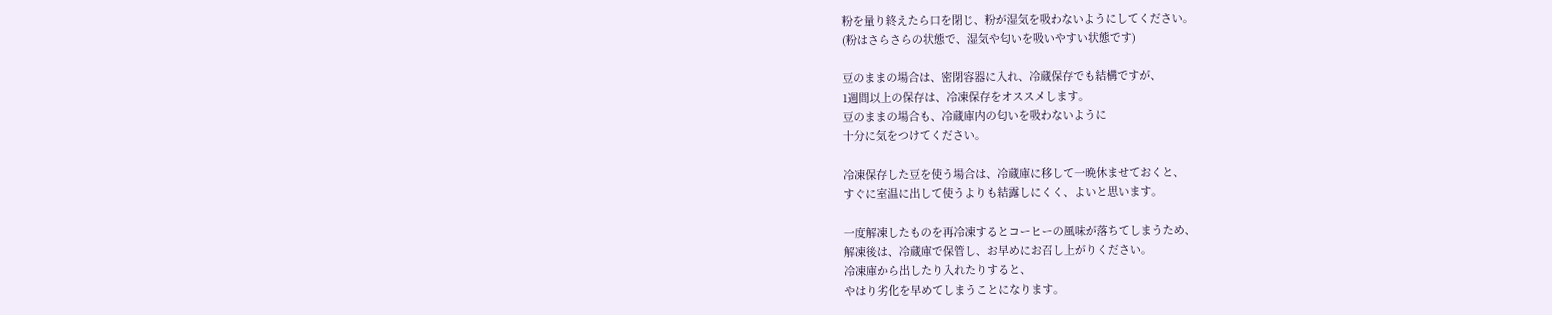粉を量り終えたら口を閉じ、粉が湿気を吸わないようにしてください。
(粉はさらさらの状態で、湿気や匂いを吸いやすい状態です)

豆のままの場合は、密閉容器に入れ、冷蔵保存でも結構ですが、
1週間以上の保存は、冷凍保存をオススメします。
豆のままの場合も、冷蔵庫内の匂いを吸わないように
十分に気をつけてください。

冷凍保存した豆を使う場合は、冷蔵庫に移して一晩休ませておくと、
すぐに室温に出して使うよりも結露しにくく、よいと思います。

一度解凍したものを再冷凍するとコーヒーの風味が落ちてしまうため、
解凍後は、冷蔵庫で保管し、お早めにお召し上がりください。
冷凍庫から出したり入れたりすると、
やはり劣化を早めてしまうことになります。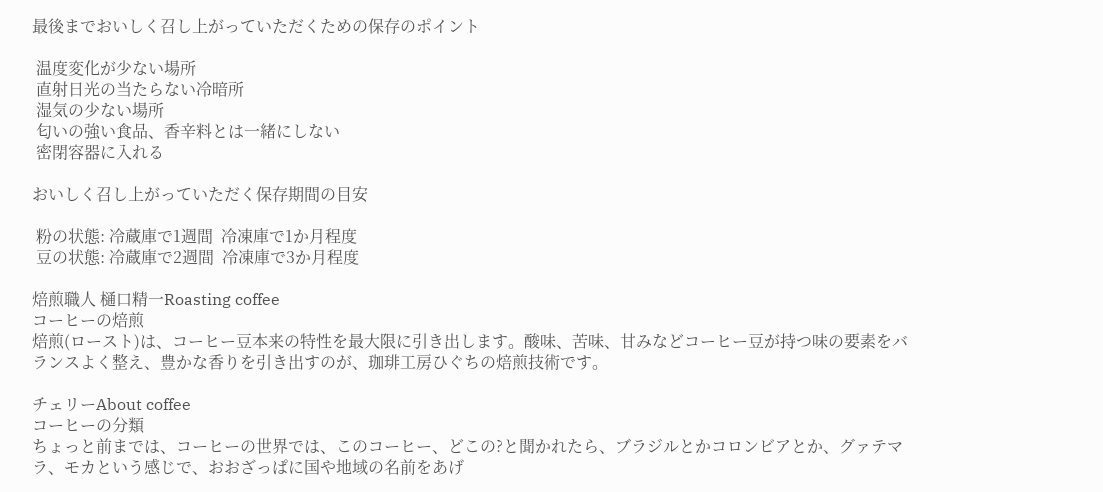最後までおいしく召し上がっていただくための保存のポイント

 温度変化が少ない場所
 直射日光の当たらない冷暗所
 湿気の少ない場所
 匂いの強い食品、香辛料とは一緒にしない
 密閉容器に入れる

おいしく召し上がっていただく保存期間の目安

 粉の状態: 冷蔵庫で1週間  冷凍庫で1か月程度
 豆の状態: 冷蔵庫で2週間  冷凍庫で3か月程度

焙煎職人 樋口精一Roasting coffee
コーヒーの焙煎
焙煎(ロースト)は、コーヒー豆本来の特性を最大限に引き出します。酸味、苦味、甘みなどコーヒー豆が持つ味の要素をバランスよく整え、豊かな香りを引き出すのが、珈琲工房ひぐちの焙煎技術です。

チェリーAbout coffee
コーヒーの分類
ちょっと前までは、コーヒーの世界では、このコーヒー、どこの?と聞かれたら、ブラジルとかコロンビアとか、グァテマラ、モカという感じで、おおざっぱに国や地域の名前をあげ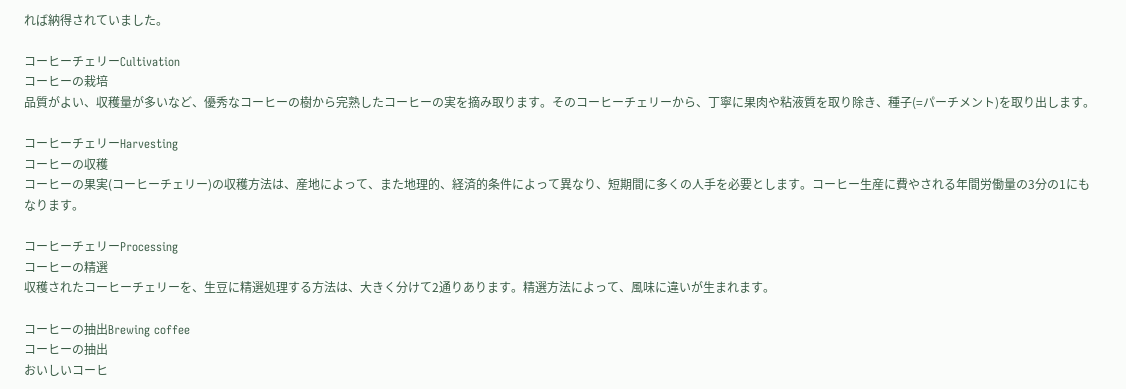れば納得されていました。

コーヒーチェリーCultivation
コーヒーの栽培
品質がよい、収穫量が多いなど、優秀なコーヒーの樹から完熟したコーヒーの実を摘み取ります。そのコーヒーチェリーから、丁寧に果肉や粘液質を取り除き、種子(=パーチメント)を取り出します。

コーヒーチェリーHarvesting
コーヒーの収穫
コーヒーの果実(コーヒーチェリー)の収穫方法は、産地によって、また地理的、経済的条件によって異なり、短期間に多くの人手を必要とします。コーヒー生産に費やされる年間労働量の3分の1にもなります。

コーヒーチェリーProcessing
コーヒーの精選
収穫されたコーヒーチェリーを、生豆に精選処理する方法は、大きく分けて2通りあります。精選方法によって、風味に違いが生まれます。

コーヒーの抽出Brewing coffee
コーヒーの抽出
おいしいコーヒ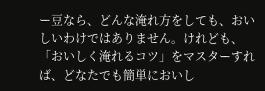ー豆なら、どんな淹れ方をしても、おいしいわけではありません。けれども、「おいしく淹れるコツ」をマスターすれば、どなたでも簡単においし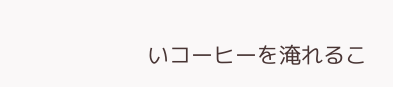いコーヒーを淹れるこ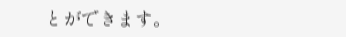とができます。